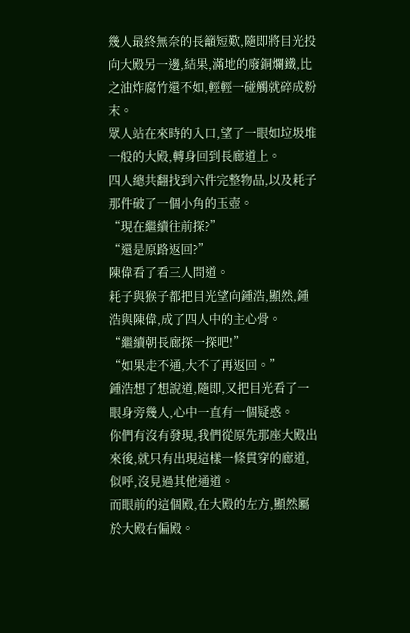幾人最終無奈的長籲短歎,隨即將目光投向大殿另一邊,結果,滿地的廢銅爛鐵,比之油炸腐竹還不如,輕輕一碰觸就碎成粉末。
眾人站在來時的入口,望了一眼如垃圾堆一般的大殿,轉身回到長廊道上。
四人總共翻找到六件完整物品,以及耗子那件破了一個小角的玉壺。
“現在繼續往前探?”
“還是原路返回?”
陳偉看了看三人問道。
耗子與猴子都把目光望向鍾浩,顯然,鍾浩與陳偉,成了四人中的主心骨。
“繼續朝長廊探一探吧!”
“如果走不通,大不了再返回。”
鍾浩想了想說道,隨即,又把目光看了一眼身旁幾人,心中一直有一個疑惑。
你們有沒有發現,我們從原先那座大殿出來後,就只有出現這樣一條貫穿的廊道,似呼,沒見過其他通道。
而眼前的這個殿,在大殿的左方,顯然屬於大殿右偏殿。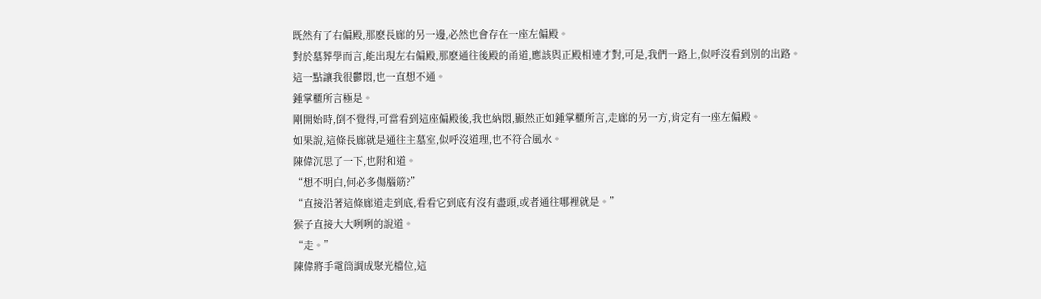既然有了右偏殿,那麽長廊的另一邊,必然也會存在一座左偏殿。
對於墓葬學而言,能出現左右偏殿,那麽通往後殿的甬道,應該與正殿相連才對,可是,我們一路上,似呼沒看到別的出路。
這一點讓我很鬱悶,也一直想不通。
鍾掌櫃所言極是。
剛開始時,倒不覺得,可當看到這座偏殿後,我也納悶,顯然正如鍾掌櫃所言,走廊的另一方,肯定有一座左偏殿。
如果說,這條長廊就是通往主墓室,似呼沒道理,也不符合風水。
陳偉沉思了一下,也附和道。
“想不明白,何必多傷腦筋?”
“直接沿著這條廊道走到底,看看它到底有沒有盡頭,或者通往哪裡就是。”
猴子直接大大咧咧的說道。
“走。”
陳偉將手電筒調成聚光檔位,這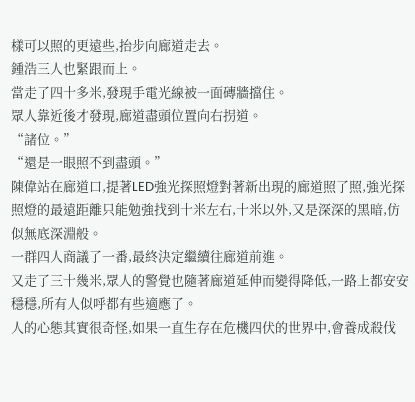樣可以照的更遠些,抬步向廊道走去。
鍾浩三人也緊跟而上。
當走了四十多米,發現手電光線被一面磚牆擋住。
眾人靠近後才發現,廊道盡頭位置向右拐道。
“諸位。”
“還是一眼照不到盡頭。”
陳偉站在廊道口,提著LED強光探照燈對著新出現的廊道照了照,強光探照燈的最遠距離只能勉強找到十米左右,十米以外,又是深深的黑暗,仿似無底深淵般。
一群四人商議了一番,最終決定繼續往廊道前進。
又走了三十幾米,眾人的警覺也隨著廊道延伸而變得降低,一路上都安安穩穩,所有人似呼都有些適應了。
人的心態其實很奇怪,如果一直生存在危機四伏的世界中,會養成殺伐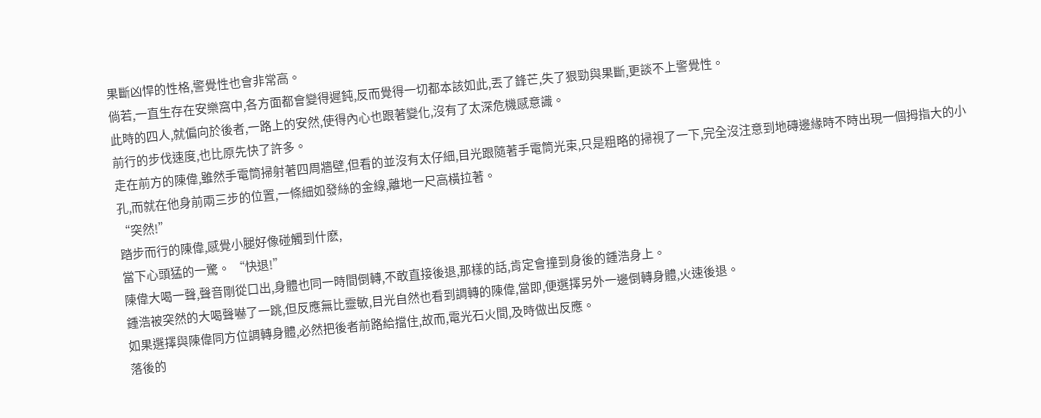果斷凶悍的性格,警覺性也會非常高。
倘若,一直生存在安樂窩中,各方面都會變得遲鈍,反而覺得一切都本該如此,丟了鋒芒,失了狠勁與果斷,更談不上警覺性。
此時的四人,就偏向於後者,一路上的安然,使得內心也跟著變化,沒有了太深危機感意識。
前行的步伐速度,也比原先快了許多。
走在前方的陳偉,雖然手電筒掃射著四周牆壁,但看的並沒有太仔細,目光跟隨著手電筒光束,只是粗略的掃視了一下,完全沒注意到地磚邊緣時不時出現一個拇指大的小孔,而就在他身前兩三步的位置,一條細如發絲的金線,離地一尺高橫拉著。
“突然!”
踏步而行的陳偉,感覺小腿好像碰觸到什麽,
當下心頭猛的一驚。 “快退!”
陳偉大喝一聲,聲音剛從口出,身體也同一時間倒轉,不敢直接後退,那樣的話,肯定會撞到身後的鍾浩身上。
鍾浩被突然的大喝聲嚇了一跳,但反應無比靈敏,目光自然也看到調轉的陳偉,當即,便選擇另外一邊倒轉身體,火速後退。
如果選擇與陳偉同方位調轉身體,必然把後者前路給擋住,故而,電光石火間,及時做出反應。
落後的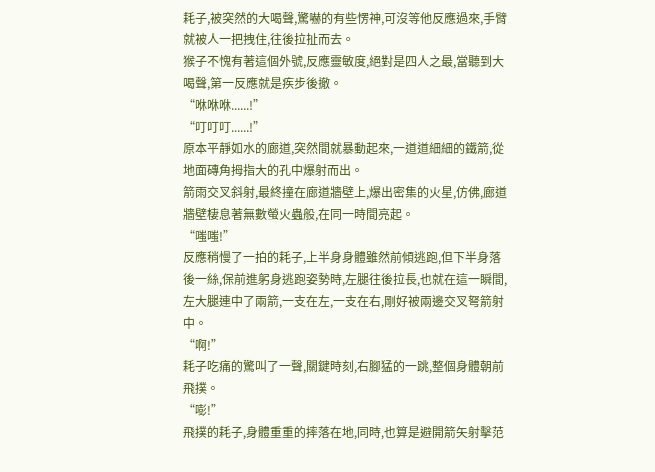耗子,被突然的大喝聲,驚嚇的有些愣神,可沒等他反應過來,手臂就被人一把拽住,往後拉扯而去。
猴子不愧有著這個外號,反應靈敏度,絕對是四人之最,當聽到大喝聲,第一反應就是疾步後撤。
“咻咻咻......!”
“叮叮叮......!”
原本平靜如水的廊道,突然間就暴動起來,一道道細細的鐵箭,從地面磚角拇指大的孔中爆射而出。
箭雨交叉斜射,最終撞在廊道牆壁上,爆出密集的火星,仿佛,廊道牆壁棲息著無數螢火蟲般,在同一時間亮起。
“嗤嗤!”
反應稍慢了一拍的耗子,上半身身體雖然前傾逃跑,但下半身落後一絲,保前進躬身逃跑姿勢時,左腿往後拉長,也就在這一瞬間,左大腿連中了兩箭,一支在左,一支在右,剛好被兩邊交叉弩箭射中。
“啊!”
耗子吃痛的驚叫了一聲,關鍵時刻,右腳猛的一跳,整個身體朝前飛撲。
“嘭!”
飛撲的耗子,身體重重的摔落在地,同時,也算是避開箭矢射擊范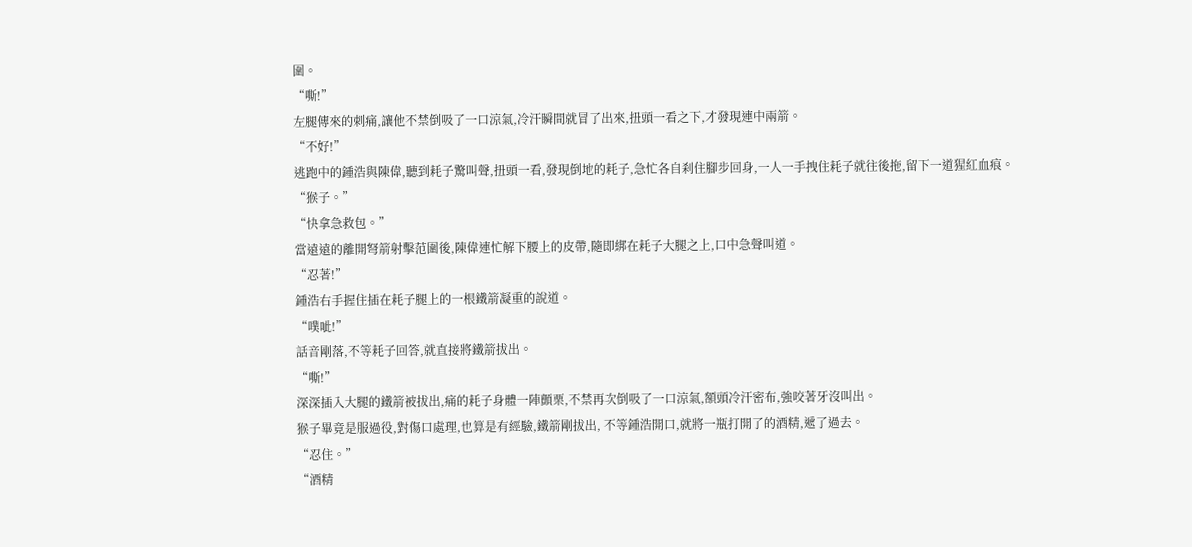圍。
“嘶!”
左腿傳來的刺痛,讓他不禁倒吸了一口涼氣,冷汗瞬間就冒了出來,扭頭一看之下,才發現連中兩箭。
“不好!”
逃跑中的鍾浩與陳偉,聽到耗子驚叫聲,扭頭一看,發現倒地的耗子,急忙各自刹住腳步回身,一人一手拽住耗子就往後拖,留下一道猩紅血痕。
“猴子。”
“快拿急救包。”
當遠遠的離開弩箭射擊范圍後,陳偉連忙解下腰上的皮帶,隨即綁在耗子大腿之上,口中急聲叫道。
“忍著!”
鍾浩右手握住插在耗子腿上的一根鐵箭凝重的說道。
“噗呲!”
話音剛落,不等耗子回答,就直接將鐵箭拔出。
“嘶!”
深深插入大腿的鐵箭被拔出,痛的耗子身體一陣顫栗,不禁再次倒吸了一口涼氣,額頭冷汗密布,強咬著牙沒叫出。
猴子畢竟是服過役,對傷口處理,也算是有經驗,鐵箭剛拔出, 不等鍾浩開口,就將一瓶打開了的酒精,遞了過去。
“忍住。”
“酒精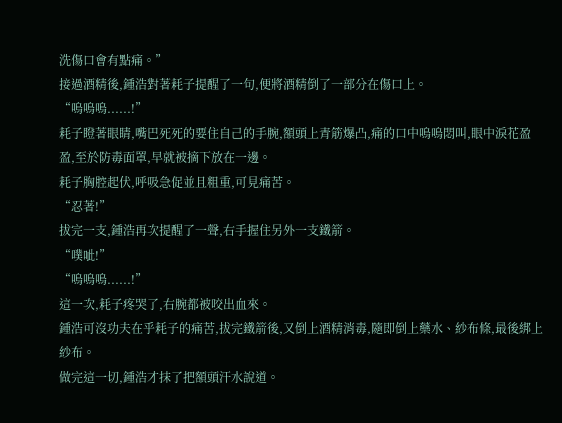洗傷口會有點痛。”
接過酒精後,鍾浩對著耗子提醒了一句,便將酒精倒了一部分在傷口上。
“嗚嗚嗚......!”
耗子瞪著眼睛,嘴巴死死的要住自己的手腕,額頭上青筋爆凸,痛的口中嗚嗚悶叫,眼中淚花盈盈,至於防毒面罩,早就被摘下放在一邊。
耗子胸腔起伏,呼吸急促並且粗重,可見痛苦。
“忍著!”
拔完一支,鍾浩再次提醒了一聲,右手握住另外一支鐵箭。
“噗呲!”
“嗚嗚嗚......!”
這一次,耗子疼哭了,右腕都被咬出血來。
鍾浩可沒功夫在乎耗子的痛苦,拔完鐵箭後,又倒上酒精消毒,隨即倒上藥水、紗布條,最後綁上紗布。
做完這一切,鍾浩才抹了把額頭汗水說道。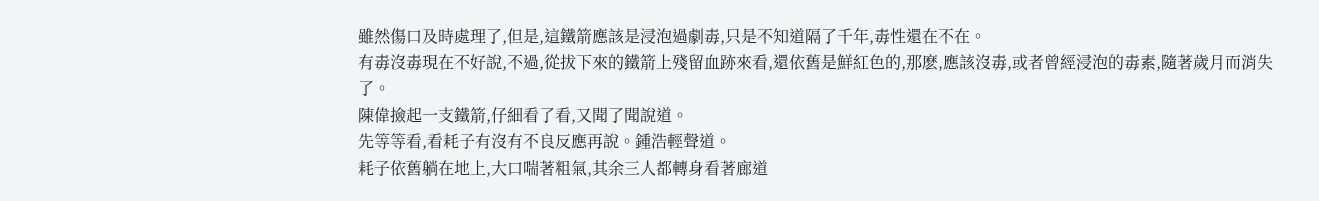雖然傷口及時處理了,但是,這鐵箭應該是浸泡過劇毒,只是不知道隔了千年,毒性還在不在。
有毒沒毒現在不好說,不過,從拔下來的鐵箭上殘留血跡來看,還依舊是鮮紅色的,那麽,應該沒毒,或者曾經浸泡的毒素,隨著歲月而消失了。
陳偉撿起一支鐵箭,仔細看了看,又聞了聞說道。
先等等看,看耗子有沒有不良反應再說。鍾浩輕聲道。
耗子依舊躺在地上,大口喘著粗氣,其余三人都轉身看著廊道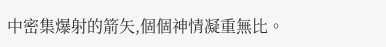中密集爆射的箭矢,個個神情凝重無比。